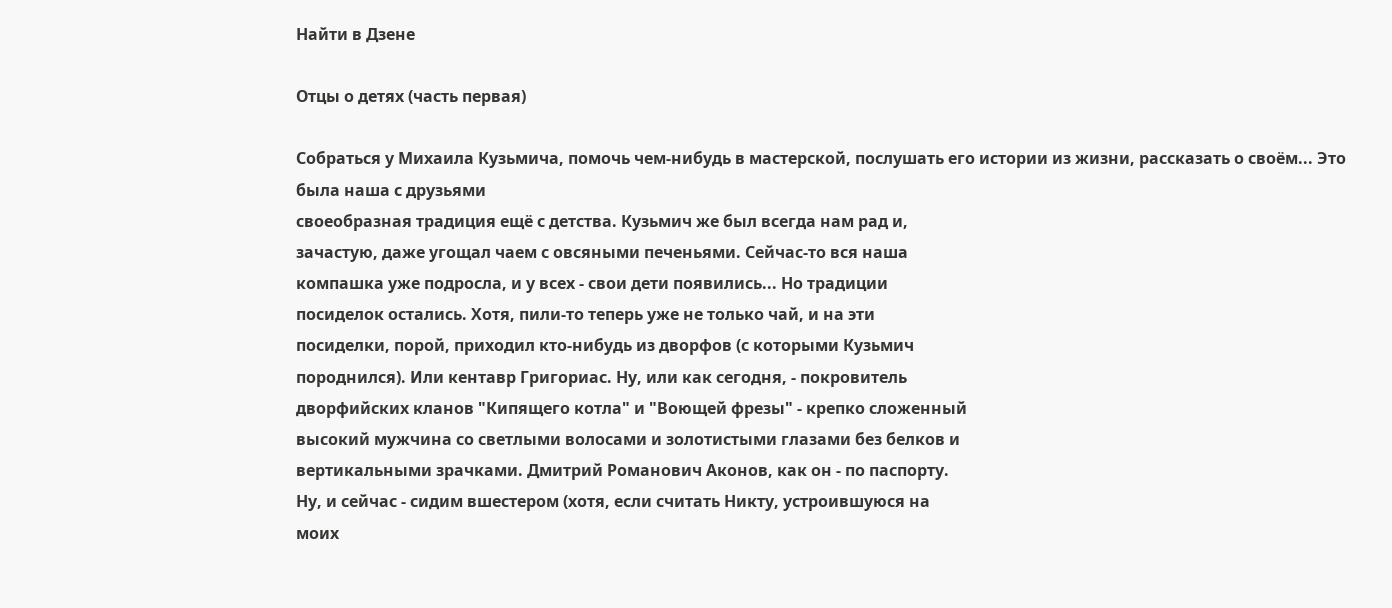Найти в Дзене

Отцы о детях (часть первая)

Собраться у Михаила Кузьмича, помочь чем-нибудь в мастерской, послушать его истории из жизни, рассказать о своём... Это была наша с друзьями
своеобразная традиция ещё с детства. Кузьмич же был всегда нам рад и,
зачастую, даже угощал чаем с овсяными печеньями. Сейчас-то вся наша
компашка уже подросла, и у всех - свои дети появились... Но традиции
посиделок остались. Хотя, пили-то теперь уже не только чай, и на эти
посиделки, порой, приходил кто-нибудь из дворфов (с которыми Кузьмич
породнился). Или кентавр Григориас. Ну, или как сегодня, - покровитель
дворфийских кланов "Кипящего котла" и "Воющей фрезы" - крепко сложенный
высокий мужчина со светлыми волосами и золотистыми глазами без белков и
вертикальными зрачками. Дмитрий Романович Аконов, как он - по паспорту.
Ну, и сейчас - сидим вшестером (хотя, если считать Никту, устроившуюся на
моих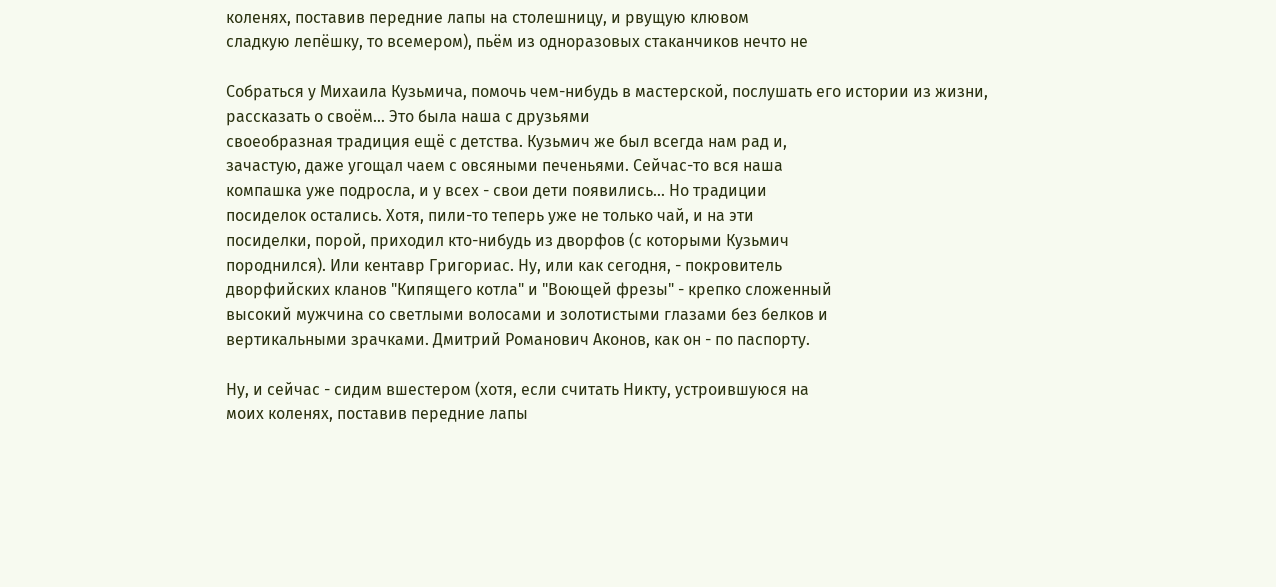коленях, поставив передние лапы на столешницу, и рвущую клювом
сладкую лепёшку, то всемером), пьём из одноразовых стаканчиков нечто не

Собраться у Михаила Кузьмича, помочь чем-нибудь в мастерской, послушать его истории из жизни, рассказать о своём... Это была наша с друзьями
своеобразная традиция ещё с детства. Кузьмич же был всегда нам рад и,
зачастую, даже угощал чаем с овсяными печеньями. Сейчас-то вся наша
компашка уже подросла, и у всех - свои дети появились... Но традиции
посиделок остались. Хотя, пили-то теперь уже не только чай, и на эти
посиделки, порой, приходил кто-нибудь из дворфов (с которыми Кузьмич
породнился). Или кентавр Григориас. Ну, или как сегодня, - покровитель
дворфийских кланов "Кипящего котла" и "Воющей фрезы" - крепко сложенный
высокий мужчина со светлыми волосами и золотистыми глазами без белков и
вертикальными зрачками. Дмитрий Романович Аконов, как он - по паспорту.

Ну, и сейчас - сидим вшестером (хотя, если считать Никту, устроившуюся на
моих коленях, поставив передние лапы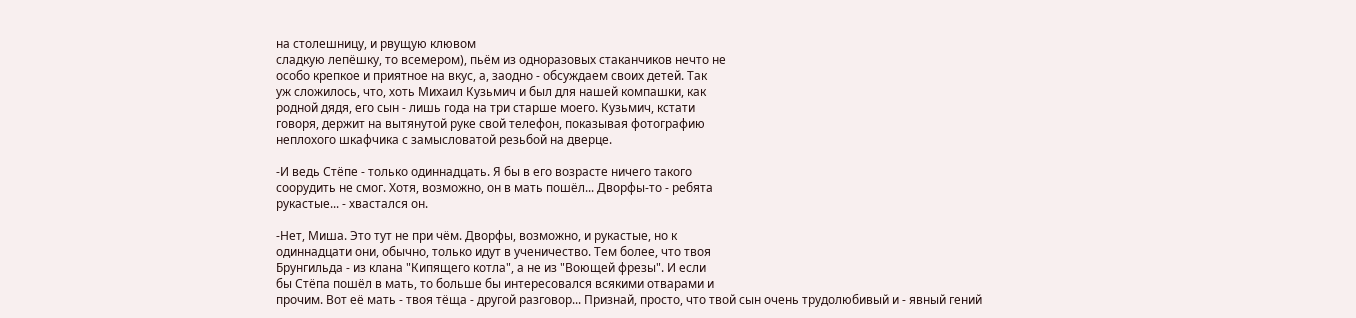на столешницу, и рвущую клювом
сладкую лепёшку, то всемером), пьём из одноразовых стаканчиков нечто не
особо крепкое и приятное на вкус, а, заодно - обсуждаем своих детей. Так
уж сложилось, что, хоть Михаил Кузьмич и был для нашей компашки, как
родной дядя, его сын - лишь года на три старше моего. Кузьмич, кстати
говоря, держит на вытянутой руке свой телефон, показывая фотографию
неплохого шкафчика с замысловатой резьбой на дверце.

-И ведь Стёпе - только одиннадцать. Я бы в его возрасте ничего такого
соорудить не смог. Хотя, возможно, он в мать пошёл... Дворфы-то - ребята
рукастые... - хвастался он.

-Нет, Миша. Это тут не при чём. Дворфы, возможно, и рукастые, но к
одиннадцати они, обычно, только идут в ученичество. Тем более, что твоя
Брунгильда - из клана "Кипящего котла", а не из "Воющей фрезы". И если
бы Стёпа пошёл в мать, то больше бы интересовался всякими отварами и
прочим. Вот её мать - твоя тёща - другой разговор... Признай, просто, что твой сын очень трудолюбивый и - явный гений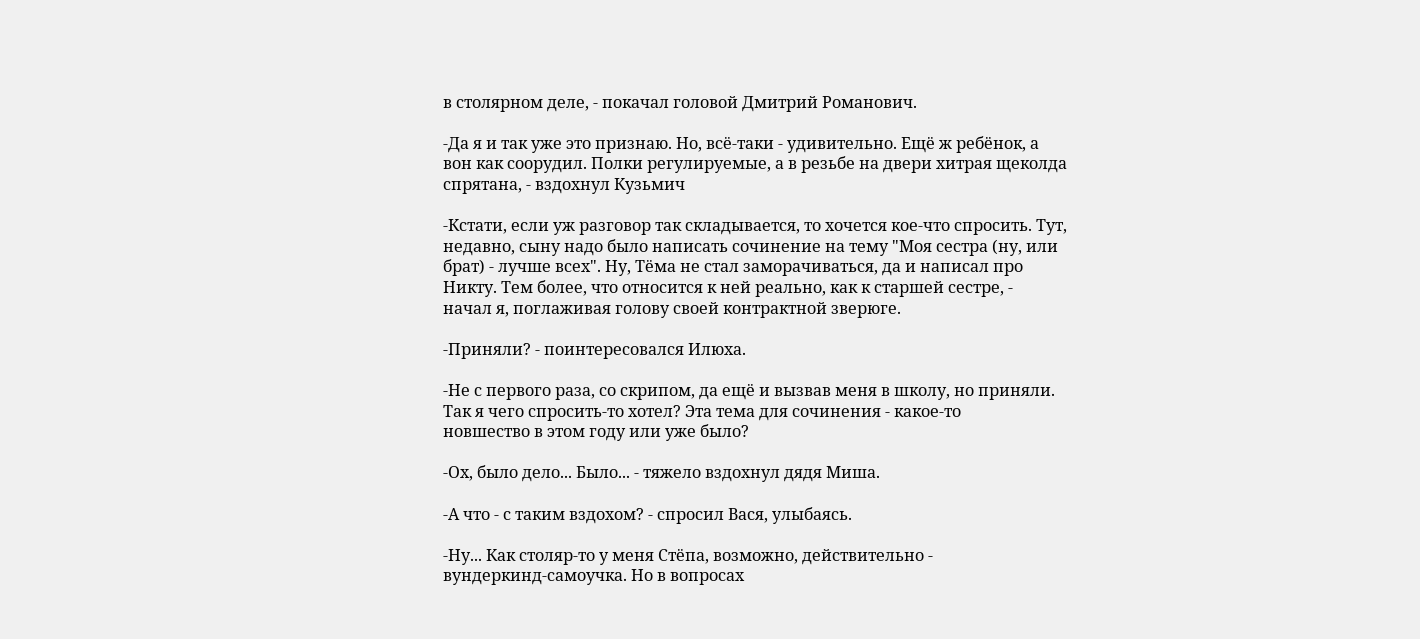в столярном деле, - покачал головой Дмитрий Романович.

-Да я и так уже это признаю. Но, всё-таки - удивительно. Ещё ж ребёнок, а
вон как соорудил. Полки регулируемые, а в резьбе на двери хитрая щеколда
спрятана, - вздохнул Кузьмич

-Кстати, если уж разговор так складывается, то хочется кое-что спросить. Тут,
недавно, сыну надо было написать сочинение на тему "Моя сестра (ну, или
брат) - лучше всех". Ну, Тёма не стал заморачиваться, да и написал про
Никту. Тем более, что относится к ней реально, как к старшей сестре, -
начал я, поглаживая голову своей контрактной зверюге.

-Приняли? - поинтересовался Илюха.

-Не с первого раза, со скрипом, да ещё и вызвав меня в школу, но приняли.
Так я чего спросить-то хотел? Эта тема для сочинения - какое-то
новшество в этом году или уже было?

-Ох, было дело... Было... - тяжело вздохнул дядя Миша.

-А что - с таким вздохом? - спросил Вася, улыбаясь.

-Ну... Как столяр-то у меня Стёпа, возможно, действительно -
вундеркинд-самоучка. Но в вопросах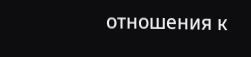отношения к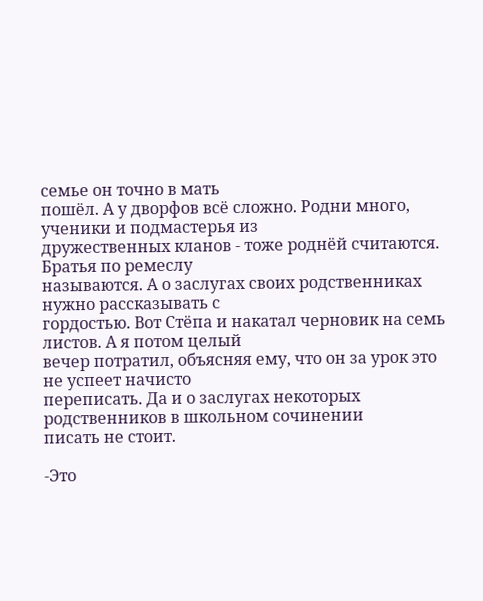семье он точно в мать
пошёл. А у дворфов всё сложно. Родни много, ученики и подмастерья из
дружественных кланов - тоже роднёй считаются. Братья по ремеслу
называются. А о заслугах своих родственниках нужно рассказывать с
гордостью. Вот Стёпа и накатал черновик на семь листов. А я потом целый
вечер потратил, объясняя ему, что он за урок это не успеет начисто
переписать. Да и о заслугах некоторых родственников в школьном сочинении
писать не стоит.

-Это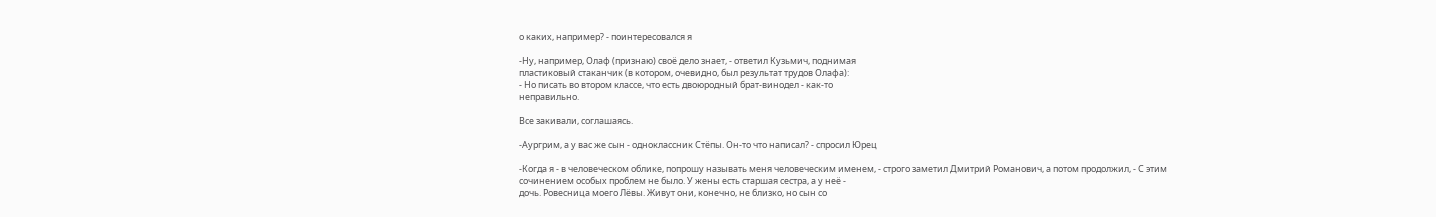о каких, например? - поинтересовался я

-Ну, например, Олаф (признаю) своё дело знает, - ответил Кузьмич, поднимая
пластиковый стаканчик (в котором, очевидно, был результат трудов Олафа):
- Но писать во втором классе, что есть двоюродный брат-винодел - как-то
неправильно.

Все закивали, соглашаясь.

-Аургрим, а у вас же сын - одноклассник Стёпы. Он-то что написал? - спросил Юрец

-Когда я - в человеческом облике, попрошу называть меня человеческим именем, - строго заметил Дмитрий Романович, а потом продолжил, - С этим
сочинением особых проблем не было. У жены есть старшая сестра, а у неё -
дочь. Ровесница моего Лёвы. Живут они, конечно, не близко, но сын со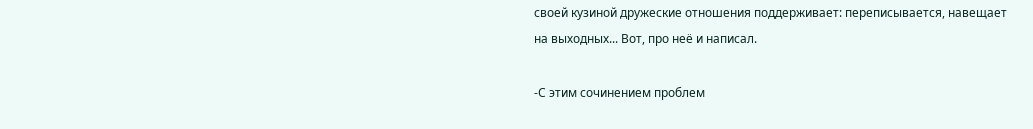своей кузиной дружеские отношения поддерживает: переписывается, навещает
на выходных... Вот, про неё и написал.

-С этим сочинением проблем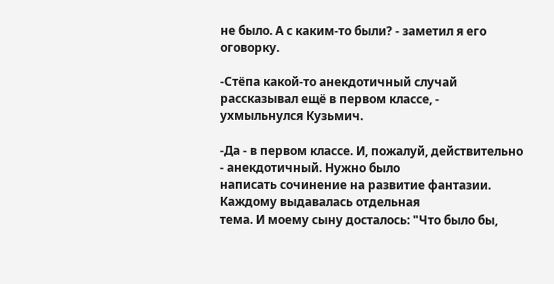не было. А с каким-то были? - заметил я его оговорку.

-Стёпа какой-то анекдотичный случай рассказывал ещё в первом классе, - ухмыльнулся Кузьмич.

-Да - в первом классе. И, пожалуй, действительно - анекдотичный. Нужно было
написать сочинение на развитие фантазии. Каждому выдавалась отдельная
тема. И моему сыну досталось: "Что было бы,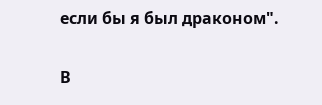если бы я был драконом".

В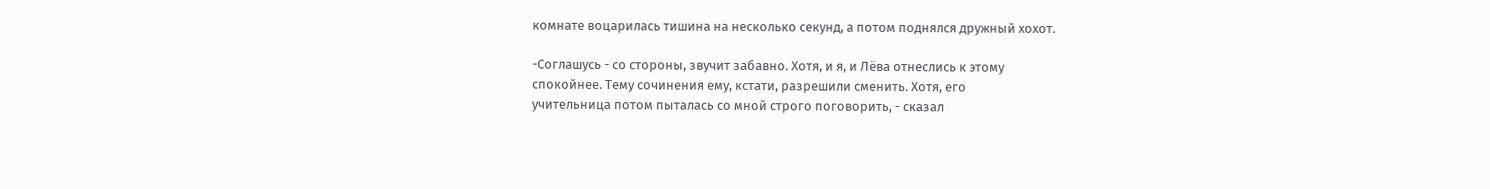комнате воцарилась тишина на несколько секунд, а потом поднялся дружный хохот.

-Соглашусь - со стороны, звучит забавно. Хотя, и я, и Лёва отнеслись к этому
спокойнее. Тему сочинения ему, кстати, разрешили сменить. Хотя, его
учительница потом пыталась со мной строго поговорить, - сказал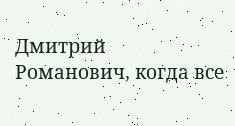Дмитрий
Романович, когда все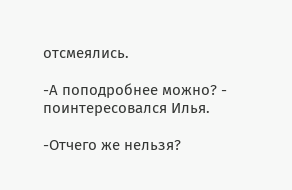отсмеялись.

-А поподробнее можно? - поинтересовался Илья.

-Отчего же нельзя?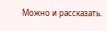Можно и рассказать.